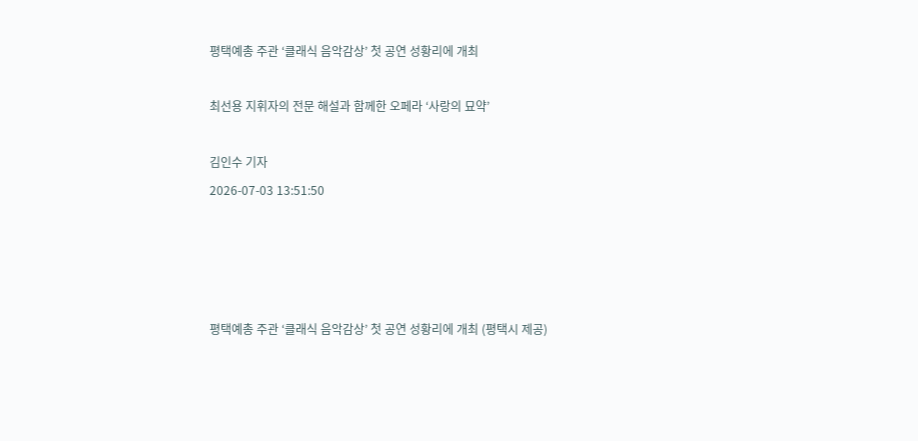평택예총 주관 ‘클래식 음악감상’ 첫 공연 성황리에 개최

최선용 지휘자의 전문 해설과 함께한 오페라 ‘사랑의 묘약’

김인수 기자
2026-07-03 13:51:50




평택예총 주관 ‘클래식 음악감상’ 첫 공연 성황리에 개최 (평택시 제공)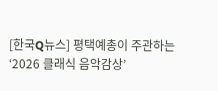[한국Q뉴스] 평택예총이 주관하는 ‘2026 클래식 음악감상’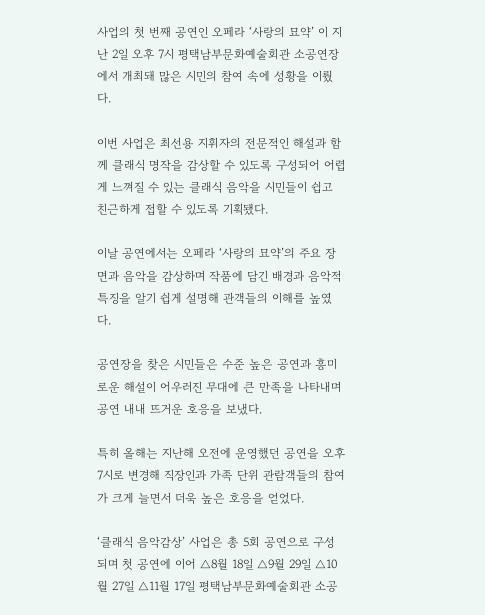사업의 첫 번째 공연인 오페라 ‘사랑의 묘약’ 이 지난 2일 오후 7시 평택남부문화예술회관 소공연장에서 개최돼 많은 시민의 참여 속에 성황을 이뤘다.

이번 사업은 최선용 지휘자의 전문적인 해설과 함께 클래식 명작을 감상할 수 있도록 구성되어 어렵게 느껴질 수 있는 클래식 음악을 시민들이 쉽고 친근하게 접할 수 있도록 기획됐다.

이날 공연에서는 오페라 ‘사랑의 묘약’의 주요 장면과 음악을 감상하며 작품에 담긴 배경과 음악적 특징을 알기 쉽게 설명해 관객들의 이해를 높였다.

공연장을 찾은 시민들은 수준 높은 공연과 흥미로운 해설이 어우러진 무대에 큰 만족을 나타내며 공연 내내 뜨거운 호응을 보냈다.

특히 올해는 지난해 오전에 운영했던 공연을 오후 7시로 변경해 직장인과 가족 단위 관람객들의 참여가 크게 늘면서 더욱 높은 호응을 얻었다.

‘클래식 음악감상’ 사업은 총 5회 공연으로 구성되며 첫 공연에 이어 △8월 18일 △9월 29일 △10월 27일 △11월 17일 평택남부문화예술회관 소공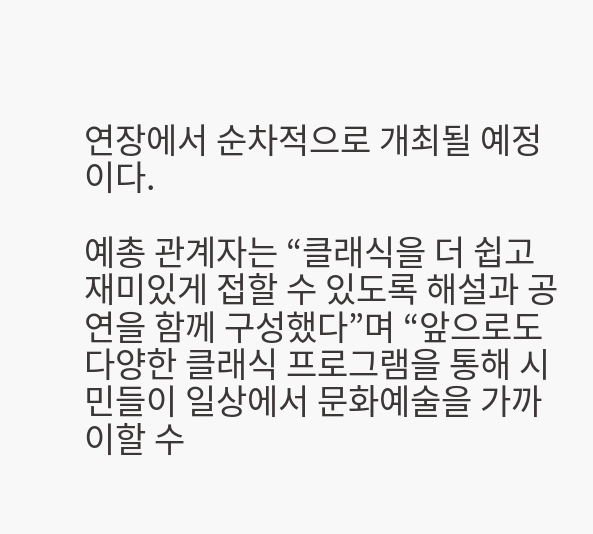연장에서 순차적으로 개최될 예정이다.

예총 관계자는 “클래식을 더 쉽고 재미있게 접할 수 있도록 해설과 공연을 함께 구성했다”며 “앞으로도 다양한 클래식 프로그램을 통해 시민들이 일상에서 문화예술을 가까이할 수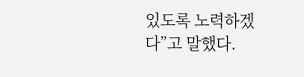있도록 노력하겠다”고 말했다.